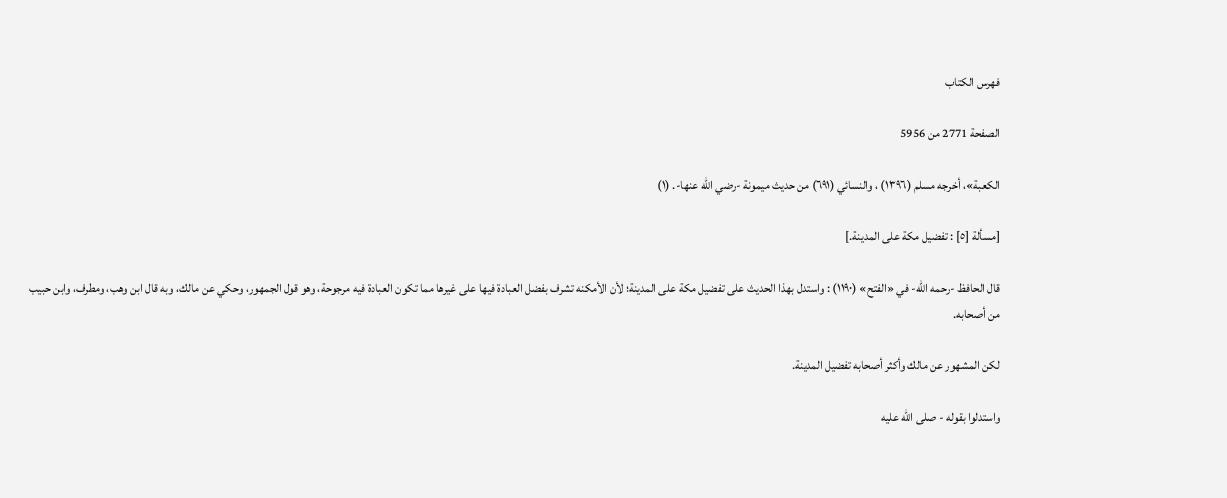فهرس الكتاب

الصفحة 2771 من 5956

الكعبة»، أخرجه مسلم (١٣٩٦) ، والنسائي (٦٩١) من حديث ميمونة -رضي الله عنها-. (١)

[مسألة [٥] : تفضيل مكة على المدينة.]

قال الحافظ -رحمه الله- في «الفتح» (١١٩٠) : واستدل بهذا الحديث على تفضيل مكة على المدينة؛ لأن الأمكنه تشرف بفضل العبادة فيها على غيرها مما تكون العبادة فيه مرجوحة، وهو قول الجمهور، وحكي عن مالك، وبه قال ابن وهب، ومطرف، وابن حبيب من أصحابه.

لكن المشهور عن مالك وأكثر أصحابه تفضيل المدينة.

واستدلوا بقوله - صلى الله عليه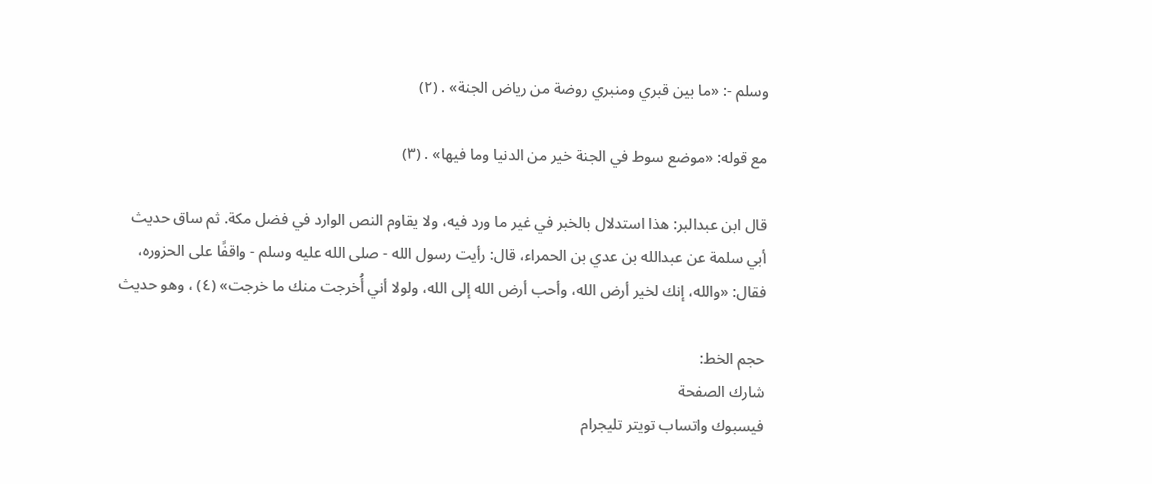وسلم -: «ما بين قبري ومنبري روضة من رياض الجنة» . (٢)

مع قوله: «موضع سوط في الجنة خير من الدنيا وما فيها» . (٣)

قال ابن عبدالبر: هذا استدلال بالخبر في غير ما ورد فيه، ولا يقاوم النص الوارد في فضل مكة. ثم ساق حديث أبي سلمة عن عبدالله بن عدي بن الحمراء، قال: رأيت رسول الله - صلى الله عليه وسلم - واقفًا على الحزوره، فقال: «والله، إنك لخير أرض الله، وأحب أرض الله إلى الله، ولولا أني أُخرجت منك ما خرجت» (٤) ، وهو حديث

حجم الخط:
شارك الصفحة
فيسبوك واتساب تويتر تليجرام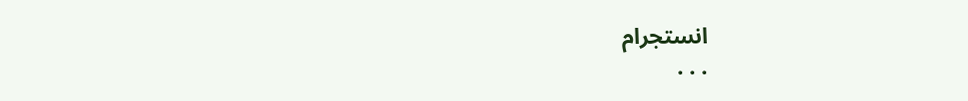انستجرام
. . .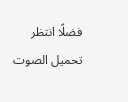فضلًا انتظر تحميل الصوت